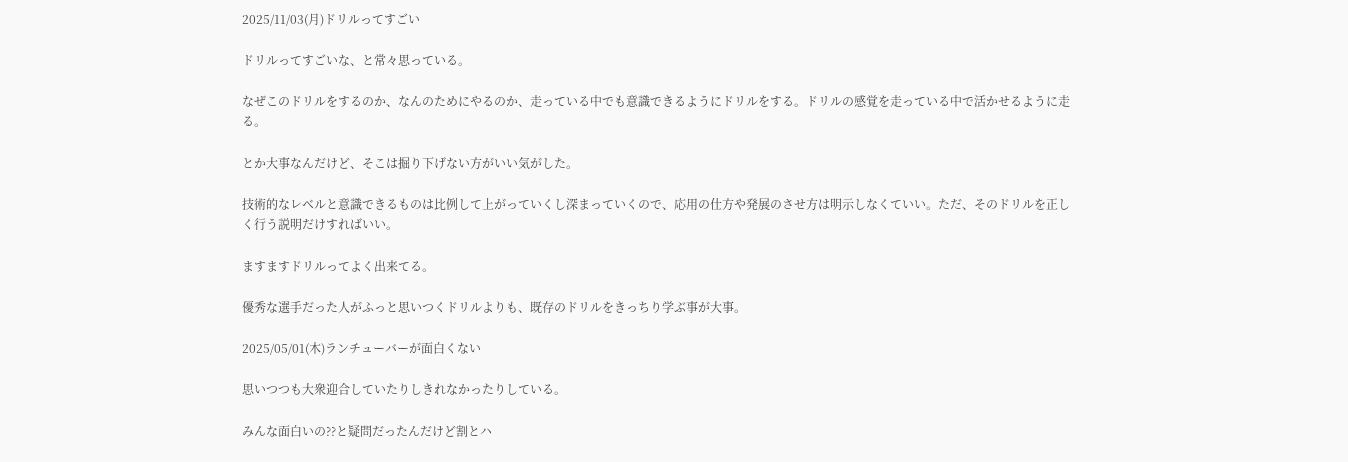2025/11/03(月)ドリルってすごい

ドリルってすごいな、と常々思っている。

なぜこのドリルをするのか、なんのためにやるのか、走っている中でも意識できるようにドリルをする。ドリルの感覚を走っている中で活かせるように走る。

とか大事なんだけど、そこは掘り下げない方がいい気がした。

技術的なレベルと意識できるものは比例して上がっていくし深まっていくので、応用の仕方や発展のさせ方は明示しなくていい。ただ、そのドリルを正しく行う説明だけすればいい。

ますますドリルってよく出来てる。

優秀な選手だった人がふっと思いつくドリルよりも、既存のドリルをきっちり学ぶ事が大事。

2025/05/01(木)ランチューバーが面白くない

思いつつも大衆迎合していたりしきれなかったりしている。

みんな面白いの??と疑問だったんだけど割とハ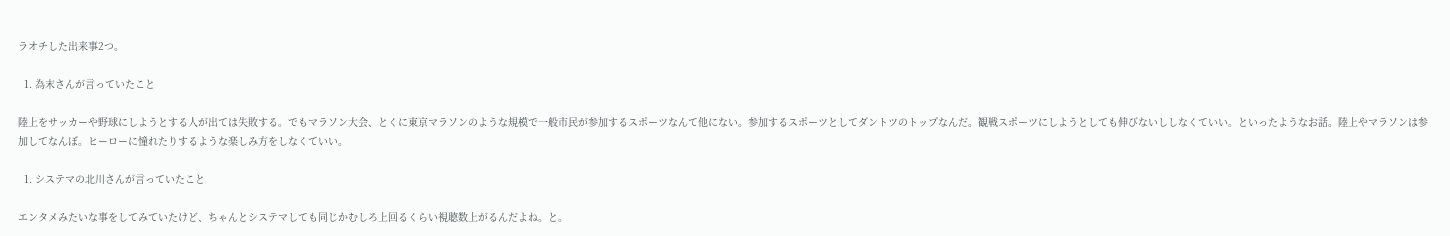ラオチした出来事2つ。

  1. 為末さんが言っていたこと

陸上をサッカーや野球にしようとする人が出ては失敗する。でもマラソン大会、とくに東京マラソンのような規模で一般市民が参加するスポーツなんて他にない。参加するスポーツとしてダントツのトップなんだ。観戦スポーツにしようとしても伸びないししなくていい。といったようなお話。陸上やマラソンは参加してなんぼ。ヒーローに憧れたりするような楽しみ方をしなくていい。

  1. システマの北川さんが言っていたこと

エンタメみたいな事をしてみていたけど、ちゃんとシステマしても同じかむしろ上回るくらい視聴数上がるんだよね。と。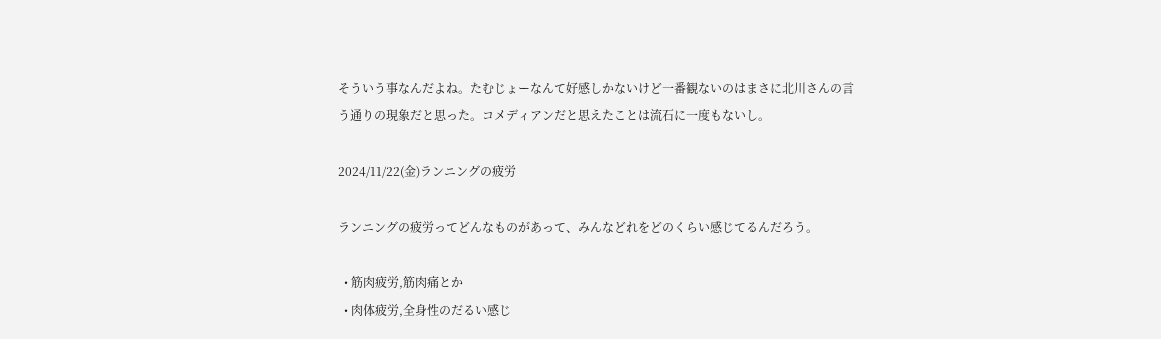そういう事なんだよね。たむじょーなんて好感しかないけど一番観ないのはまさに北川さんの言う通りの現象だと思った。コメディアンだと思えたことは流石に一度もないし。

2024/11/22(金)ランニングの疲労

ランニングの疲労ってどんなものがあって、みんなどれをどのくらい感じてるんだろう。

  • 筋肉疲労,筋肉痛とか
  • 肉体疲労,全身性のだるい感じ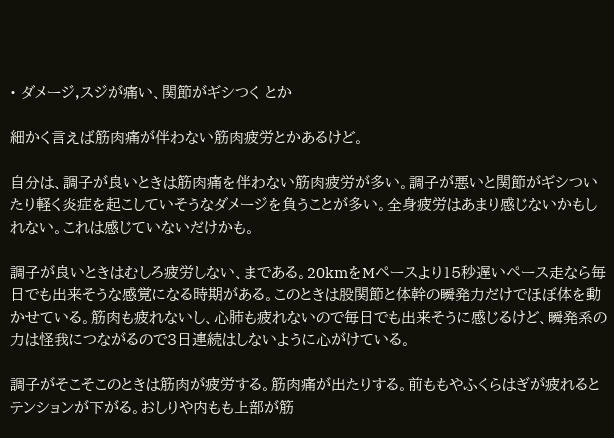• ダメージ,スジが痛い、関節がギシつく とか

細かく言えば筋肉痛が伴わない筋肉疲労とかあるけど。

自分は、調子が良いときは筋肉痛を伴わない筋肉疲労が多い。調子が悪いと関節がギシついたり軽く炎症を起こしていそうなダメージを負うことが多い。全身疲労はあまり感じないかもしれない。これは感じていないだけかも。

調子が良いときはむしろ疲労しない、まである。20kmをMペースより15秒遅いペース走なら毎日でも出来そうな感覚になる時期がある。このときは股関節と体幹の瞬発力だけでほぼ体を動かせている。筋肉も疲れないし、心肺も疲れないので毎日でも出来そうに感じるけど、瞬発系の力は怪我につながるので3日連続はしないように心がけている。

調子がそこそこのときは筋肉が疲労する。筋肉痛が出たりする。前ももやふくらはぎが疲れるとテンションが下がる。おしりや内もも上部が筋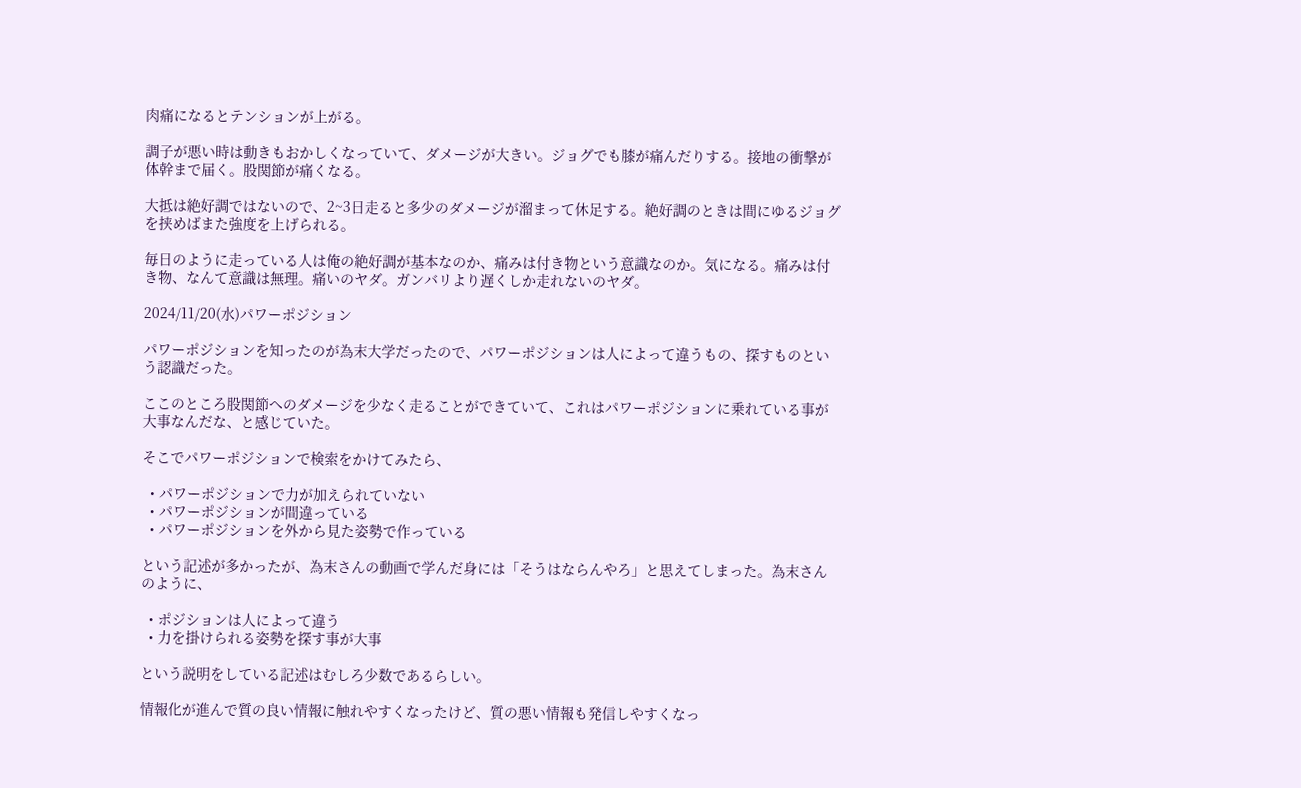肉痛になるとテンションが上がる。

調子が悪い時は動きもおかしくなっていて、ダメージが大きい。ジョグでも膝が痛んだりする。接地の衝撃が体幹まで届く。股関節が痛くなる。

大抵は絶好調ではないので、2~3日走ると多少のダメージが溜まって休足する。絶好調のときは間にゆるジョグを挟めばまた強度を上げられる。

毎日のように走っている人は俺の絶好調が基本なのか、痛みは付き物という意識なのか。気になる。痛みは付き物、なんて意識は無理。痛いのヤダ。ガンバリより遅くしか走れないのヤダ。

2024/11/20(水)パワーポジション

パワーポジションを知ったのが為末大学だったので、パワーポジションは人によって違うもの、探すものという認識だった。

ここのところ股関節へのダメージを少なく走ることができていて、これはパワーポジションに乗れている事が大事なんだな、と感じていた。

そこでパワーポジションで検索をかけてみたら、

  • パワーポジションで力が加えられていない
  • パワーポジションが間違っている
  • パワーポジションを外から見た姿勢で作っている

という記述が多かったが、為末さんの動画で学んだ身には「そうはならんやろ」と思えてしまった。為末さんのように、

  • ポジションは人によって違う
  • 力を掛けられる姿勢を探す事が大事

という説明をしている記述はむしろ少数であるらしい。

情報化が進んで質の良い情報に触れやすくなったけど、質の悪い情報も発信しやすくなっ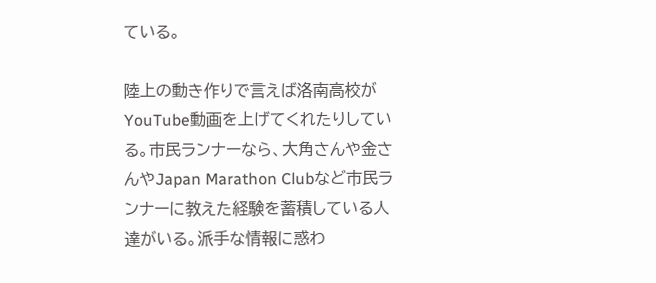ている。

陸上の動き作りで言えば洛南高校がYouTube動画を上げてくれたりしている。市民ランナーなら、大角さんや金さんやJapan Marathon Clubなど市民ランナーに教えた経験を蓄積している人達がいる。派手な情報に惑わ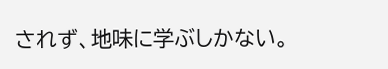されず、地味に学ぶしかない。